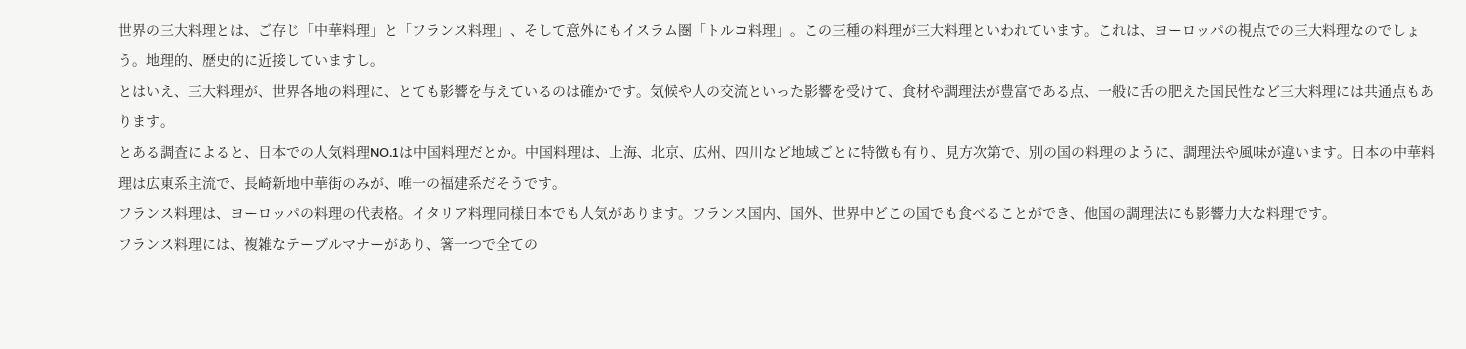世界の三大料理とは、ご存じ「中華料理」と「フランス料理」、そして意外にもイスラム圏「トルコ料理」。この三種の料理が三大料理といわれています。これは、ヨーロッパの視点での三大料理なのでしょう。地理的、歴史的に近接していますし。
とはいえ、三大料理が、世界各地の料理に、とても影響を与えているのは確かです。気候や人の交流といった影響を受けて、食材や調理法が豊富である点、一般に舌の肥えた国民性など三大料理には共通点もあります。
とある調査によると、日本での人気料理NO.1は中国料理だとか。中国料理は、上海、北京、広州、四川など地域ごとに特徴も有り、見方次第で、別の国の料理のように、調理法や風味が違います。日本の中華料理は広東系主流で、長崎新地中華街のみが、唯一の福建系だそうです。
フランス料理は、ヨーロッパの料理の代表格。イタリア料理同様日本でも人気があります。フランス国内、国外、世界中どこの国でも食べることができ、他国の調理法にも影響力大な料理です。
フランス料理には、複雑なテーブルマナーがあり、箸一つで全ての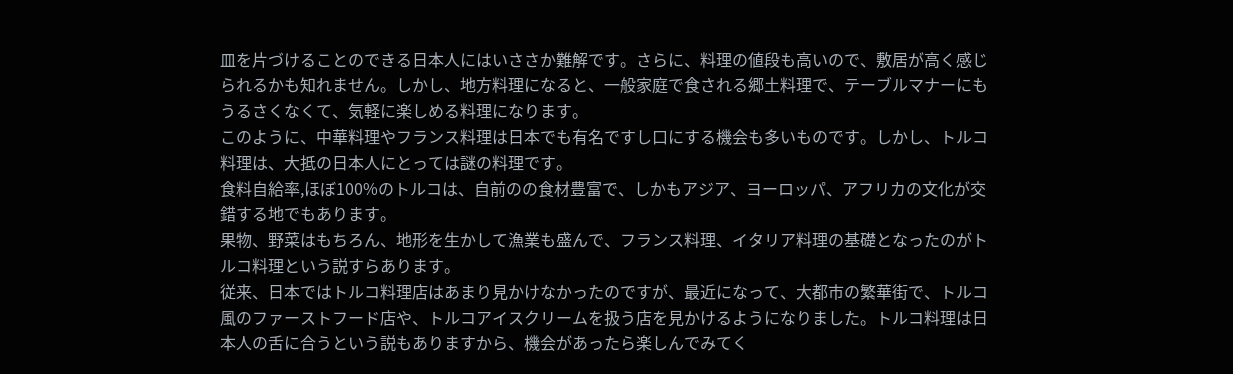皿を片づけることのできる日本人にはいささか難解です。さらに、料理の値段も高いので、敷居が高く感じられるかも知れません。しかし、地方料理になると、一般家庭で食される郷土料理で、テーブルマナーにもうるさくなくて、気軽に楽しめる料理になります。
このように、中華料理やフランス料理は日本でも有名ですし口にする機会も多いものです。しかし、トルコ料理は、大抵の日本人にとっては謎の料理です。
食料自給率,ほぼ100%のトルコは、自前のの食材豊富で、しかもアジア、ヨーロッパ、アフリカの文化が交錯する地でもあります。
果物、野菜はもちろん、地形を生かして漁業も盛んで、フランス料理、イタリア料理の基礎となったのがトルコ料理という説すらあります。
従来、日本ではトルコ料理店はあまり見かけなかったのですが、最近になって、大都市の繁華街で、トルコ風のファーストフード店や、トルコアイスクリームを扱う店を見かけるようになりました。トルコ料理は日本人の舌に合うという説もありますから、機会があったら楽しんでみてく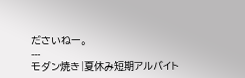ださいねー。
---
モダン焼き|夏休み短期アルバイト